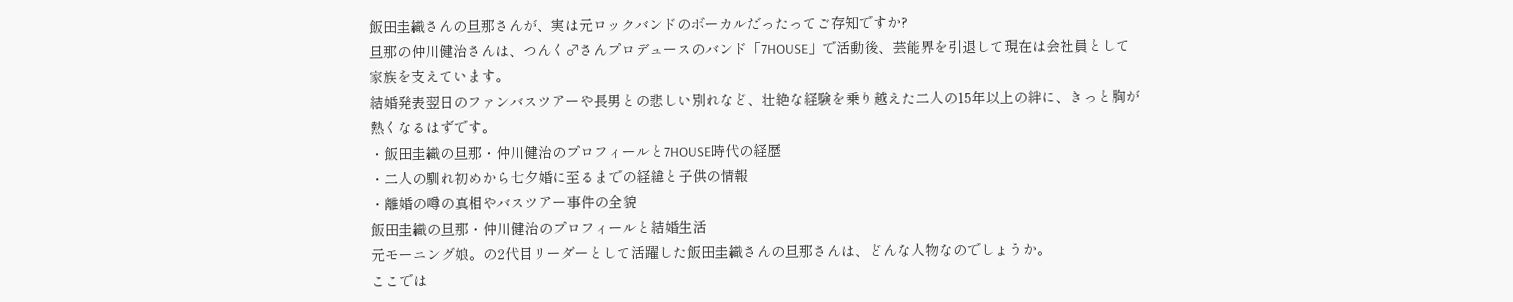飯田圭織さんの旦那さんが、実は元ロックバンドのボーカルだったってご存知ですか?
旦那の仲川健治さんは、つんく♂さんプロデュースのバンド「7HOUSE」で活動後、芸能界を引退して現在は会社員として家族を支えています。
結婚発表翌日のファンバスツアーや長男との悲しい別れなど、壮絶な経験を乗り越えた二人の15年以上の絆に、きっと胸が熱くなるはずです。
・飯田圭織の旦那・仲川健治のプロフィールと7HOUSE時代の経歴
・二人の馴れ初めから七夕婚に至るまでの経緯と子供の情報
・離婚の噂の真相やバスツアー事件の全貌
飯田圭織の旦那・仲川健治のプロフィールと結婚生活
元モーニング娘。の2代目リーダーとして活躍した飯田圭織さんの旦那さんは、どんな人物なのでしょうか。
ここでは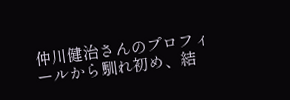仲川健治さんのプロフィールから馴れ初め、結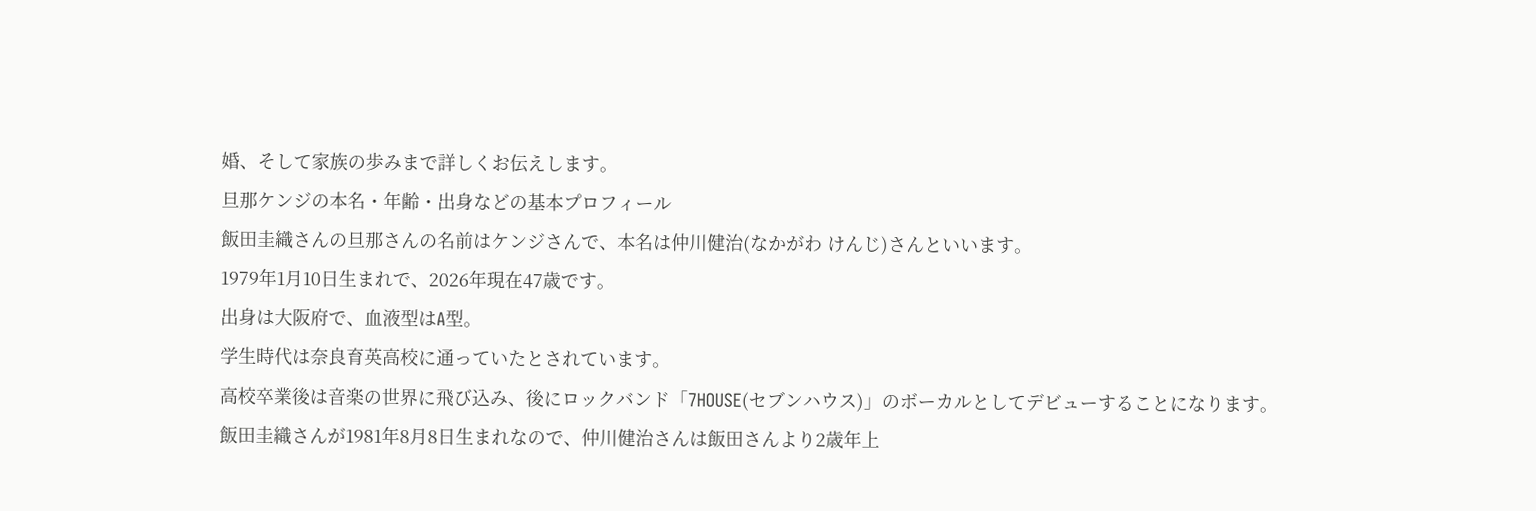婚、そして家族の歩みまで詳しくお伝えします。
旦那ケンジの本名・年齢・出身などの基本プロフィール
飯田圭織さんの旦那さんの名前はケンジさんで、本名は仲川健治(なかがわ けんじ)さんといいます。
1979年1月10日生まれで、2026年現在47歳です。
出身は大阪府で、血液型はA型。
学生時代は奈良育英高校に通っていたとされています。
高校卒業後は音楽の世界に飛び込み、後にロックバンド「7HOUSE(セブンハウス)」のボーカルとしてデビューすることになります。
飯田圭織さんが1981年8月8日生まれなので、仲川健治さんは飯田さんより2歳年上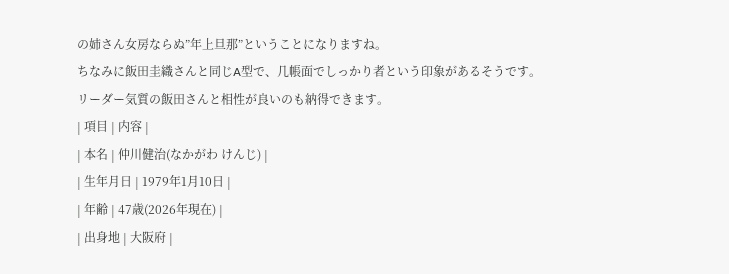の姉さん女房ならぬ”年上旦那”ということになりますね。
ちなみに飯田圭織さんと同じA型で、几帳面でしっかり者という印象があるそうです。
リーダー気質の飯田さんと相性が良いのも納得できます。
| 項目 | 内容 |
| 本名 | 仲川健治(なかがわ けんじ) |
| 生年月日 | 1979年1月10日 |
| 年齢 | 47歳(2026年現在) |
| 出身地 | 大阪府 |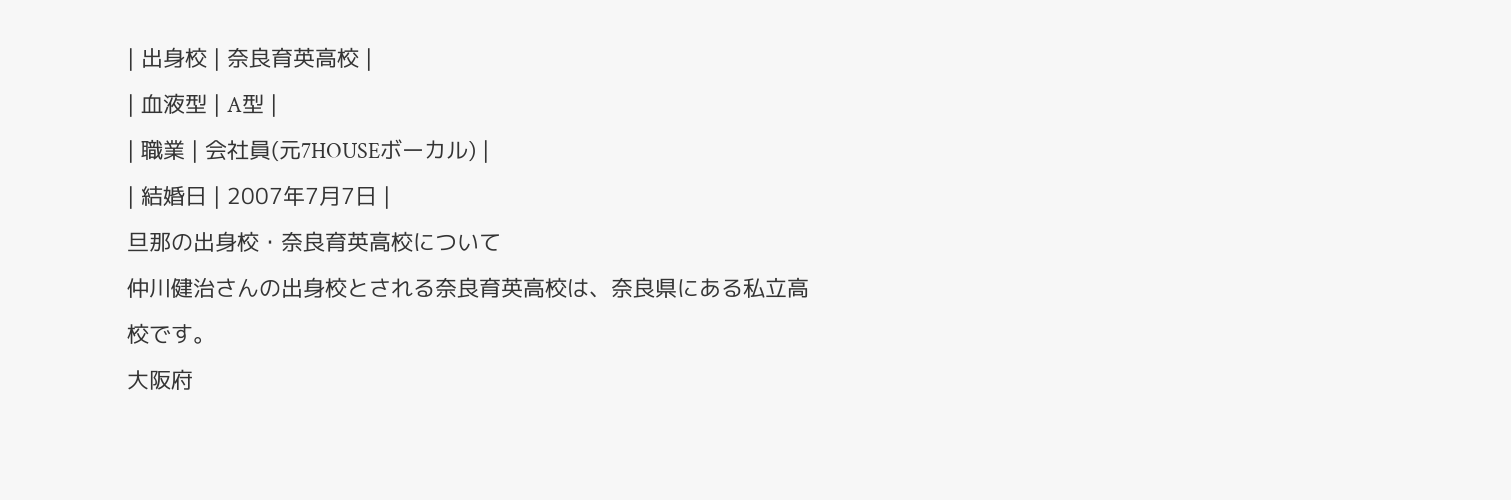| 出身校 | 奈良育英高校 |
| 血液型 | A型 |
| 職業 | 会社員(元7HOUSEボーカル) |
| 結婚日 | 2007年7月7日 |
旦那の出身校・奈良育英高校について
仲川健治さんの出身校とされる奈良育英高校は、奈良県にある私立高校です。
大阪府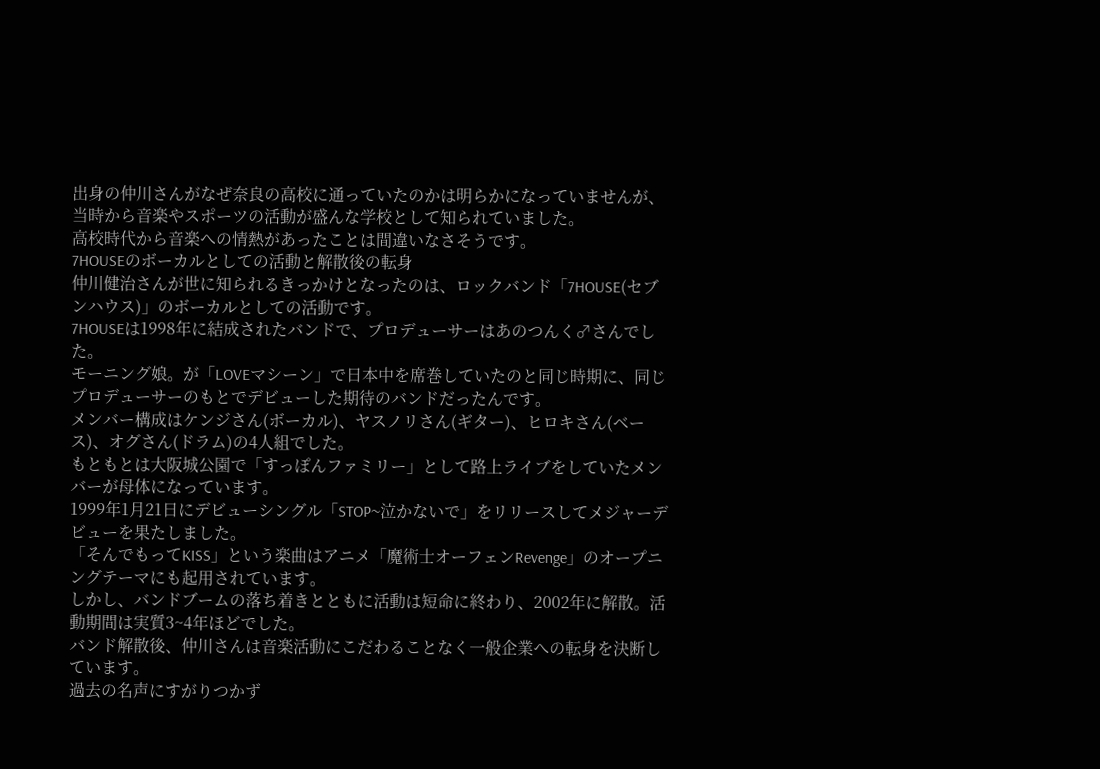出身の仲川さんがなぜ奈良の高校に通っていたのかは明らかになっていませんが、当時から音楽やスポーツの活動が盛んな学校として知られていました。
高校時代から音楽への情熱があったことは間違いなさそうです。
7HOUSEのボーカルとしての活動と解散後の転身
仲川健治さんが世に知られるきっかけとなったのは、ロックバンド「7HOUSE(セブンハウス)」のボーカルとしての活動です。
7HOUSEは1998年に結成されたバンドで、プロデューサーはあのつんく♂さんでした。
モーニング娘。が「LOVEマシーン」で日本中を席巻していたのと同じ時期に、同じプロデューサーのもとでデビューした期待のバンドだったんです。
メンバー構成はケンジさん(ボーカル)、ヤスノリさん(ギター)、ヒロキさん(ベース)、オグさん(ドラム)の4人組でした。
もともとは大阪城公園で「すっぽんファミリー」として路上ライブをしていたメンバーが母体になっています。
1999年1月21日にデビューシングル「STOP~泣かないで」をリリースしてメジャーデビューを果たしました。
「そんでもってKISS」という楽曲はアニメ「魔術士オーフェンRevenge」のオープニングテーマにも起用されています。
しかし、バンドブームの落ち着きとともに活動は短命に終わり、2002年に解散。活動期間は実質3~4年ほどでした。
バンド解散後、仲川さんは音楽活動にこだわることなく一般企業への転身を決断しています。
過去の名声にすがりつかず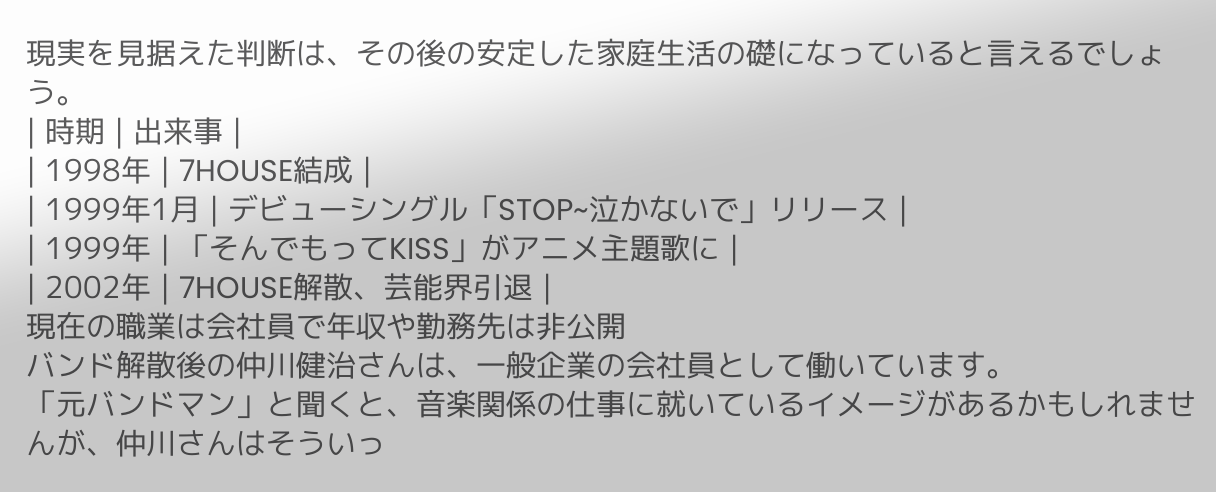現実を見据えた判断は、その後の安定した家庭生活の礎になっていると言えるでしょう。
| 時期 | 出来事 |
| 1998年 | 7HOUSE結成 |
| 1999年1月 | デビューシングル「STOP~泣かないで」リリース |
| 1999年 | 「そんでもってKISS」がアニメ主題歌に |
| 2002年 | 7HOUSE解散、芸能界引退 |
現在の職業は会社員で年収や勤務先は非公開
バンド解散後の仲川健治さんは、一般企業の会社員として働いています。
「元バンドマン」と聞くと、音楽関係の仕事に就いているイメージがあるかもしれませんが、仲川さんはそういっ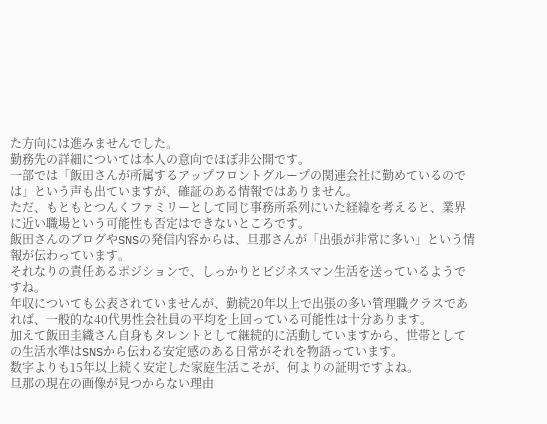た方向には進みませんでした。
勤務先の詳細については本人の意向でほぼ非公開です。
一部では「飯田さんが所属するアップフロントグループの関連会社に勤めているのでは」という声も出ていますが、確証のある情報ではありません。
ただ、もともとつんくファミリーとして同じ事務所系列にいた経緯を考えると、業界に近い職場という可能性も否定はできないところです。
飯田さんのブログやSNSの発信内容からは、旦那さんが「出張が非常に多い」という情報が伝わっています。
それなりの責任あるポジションで、しっかりとビジネスマン生活を送っているようですね。
年収についても公表されていませんが、勤続20年以上で出張の多い管理職クラスであれば、一般的な40代男性会社員の平均を上回っている可能性は十分あります。
加えて飯田圭織さん自身もタレントとして継続的に活動していますから、世帯としての生活水準はSNSから伝わる安定感のある日常がそれを物語っています。
数字よりも15年以上続く安定した家庭生活こそが、何よりの証明ですよね。
旦那の現在の画像が見つからない理由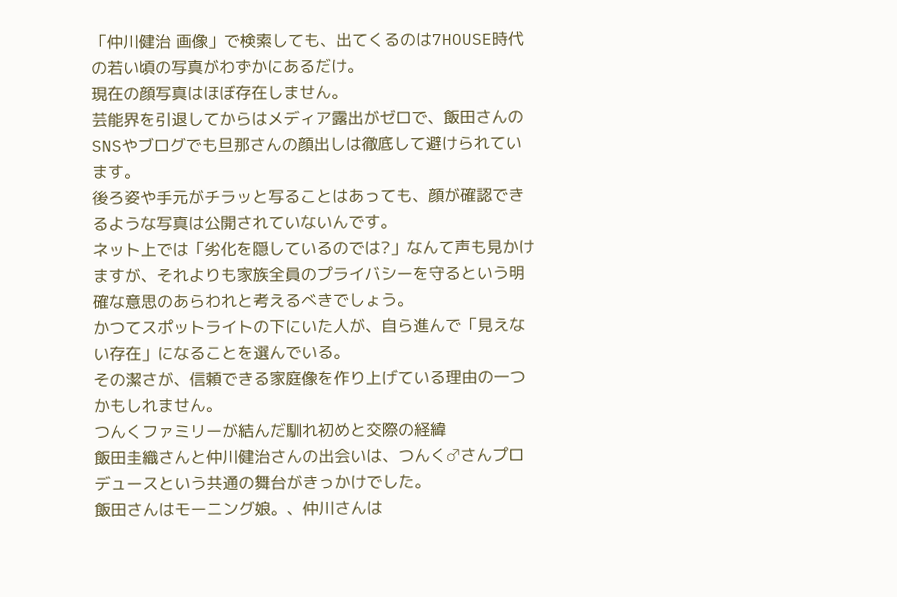「仲川健治 画像」で検索しても、出てくるのは7HOUSE時代の若い頃の写真がわずかにあるだけ。
現在の顔写真はほぼ存在しません。
芸能界を引退してからはメディア露出がゼロで、飯田さんのSNSやブログでも旦那さんの顔出しは徹底して避けられています。
後ろ姿や手元がチラッと写ることはあっても、顔が確認できるような写真は公開されていないんです。
ネット上では「劣化を隠しているのでは?」なんて声も見かけますが、それよりも家族全員のプライバシーを守るという明確な意思のあらわれと考えるべきでしょう。
かつてスポットライトの下にいた人が、自ら進んで「見えない存在」になることを選んでいる。
その潔さが、信頼できる家庭像を作り上げている理由の一つかもしれません。
つんくファミリーが結んだ馴れ初めと交際の経緯
飯田圭織さんと仲川健治さんの出会いは、つんく♂さんプロデュースという共通の舞台がきっかけでした。
飯田さんはモーニング娘。、仲川さんは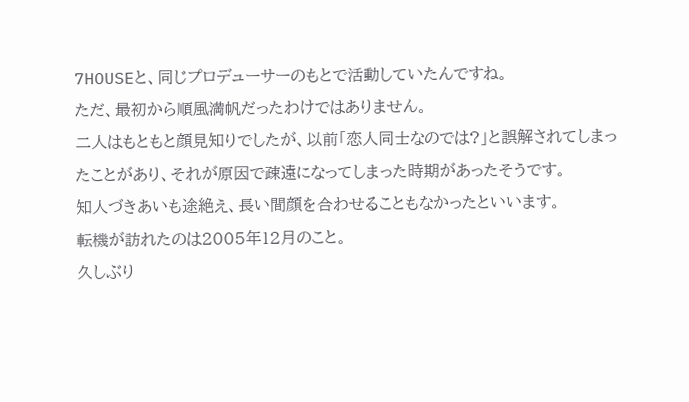7HOUSEと、同じプロデューサーのもとで活動していたんですね。
ただ、最初から順風満帆だったわけではありません。
二人はもともと顔見知りでしたが、以前「恋人同士なのでは?」と誤解されてしまったことがあり、それが原因で疎遠になってしまった時期があったそうです。
知人づきあいも途絶え、長い間顔を合わせることもなかったといいます。
転機が訪れたのは2005年12月のこと。
久しぶり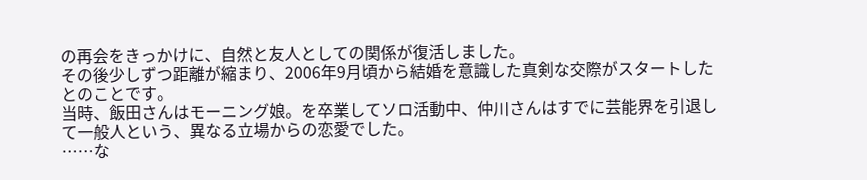の再会をきっかけに、自然と友人としての関係が復活しました。
その後少しずつ距離が縮まり、2006年9月頃から結婚を意識した真剣な交際がスタートしたとのことです。
当時、飯田さんはモーニング娘。を卒業してソロ活動中、仲川さんはすでに芸能界を引退して一般人という、異なる立場からの恋愛でした。
……な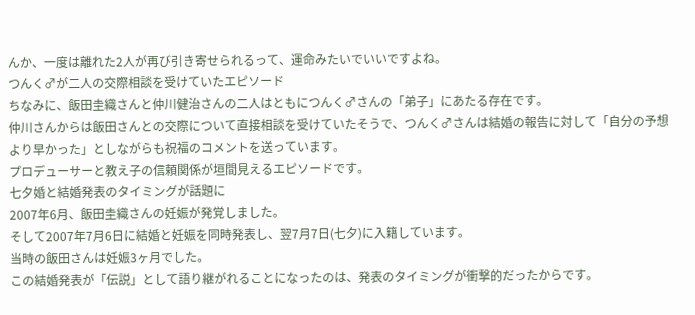んか、一度は離れた2人が再び引き寄せられるって、運命みたいでいいですよね。
つんく♂が二人の交際相談を受けていたエピソード
ちなみに、飯田圭織さんと仲川健治さんの二人はともにつんく♂さんの「弟子」にあたる存在です。
仲川さんからは飯田さんとの交際について直接相談を受けていたそうで、つんく♂さんは結婚の報告に対して「自分の予想より早かった」としながらも祝福のコメントを送っています。
プロデューサーと教え子の信頼関係が垣間見えるエピソードです。
七夕婚と結婚発表のタイミングが話題に
2007年6月、飯田圭織さんの妊娠が発覚しました。
そして2007年7月6日に結婚と妊娠を同時発表し、翌7月7日(七夕)に入籍しています。
当時の飯田さんは妊娠3ヶ月でした。
この結婚発表が「伝説」として語り継がれることになったのは、発表のタイミングが衝撃的だったからです。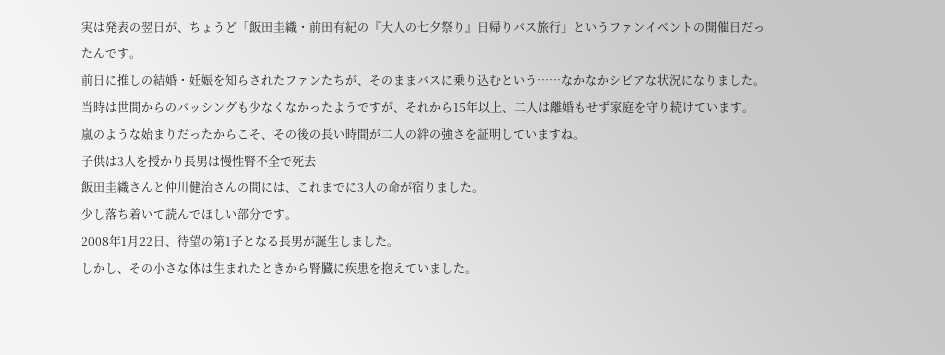実は発表の翌日が、ちょうど「飯田圭織・前田有紀の『大人の七夕祭り』日帰りバス旅行」というファンイベントの開催日だったんです。
前日に推しの結婚・妊娠を知らされたファンたちが、そのままバスに乗り込むという……なかなかシビアな状況になりました。
当時は世間からのバッシングも少なくなかったようですが、それから15年以上、二人は離婚もせず家庭を守り続けています。
嵐のような始まりだったからこそ、その後の長い時間が二人の絆の強さを証明していますね。
子供は3人を授かり長男は慢性腎不全で死去
飯田圭織さんと仲川健治さんの間には、これまでに3人の命が宿りました。
少し落ち着いて読んでほしい部分です。
2008年1月22日、待望の第1子となる長男が誕生しました。
しかし、その小さな体は生まれたときから腎臓に疾患を抱えていました。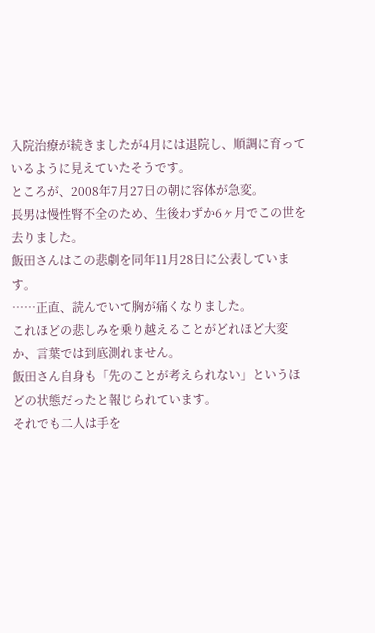入院治療が続きましたが4月には退院し、順調に育っているように見えていたそうです。
ところが、2008年7月27日の朝に容体が急変。
長男は慢性腎不全のため、生後わずか6ヶ月でこの世を去りました。
飯田さんはこの悲劇を同年11月28日に公表しています。
……正直、読んでいて胸が痛くなりました。
これほどの悲しみを乗り越えることがどれほど大変か、言葉では到底測れません。
飯田さん自身も「先のことが考えられない」というほどの状態だったと報じられています。
それでも二人は手を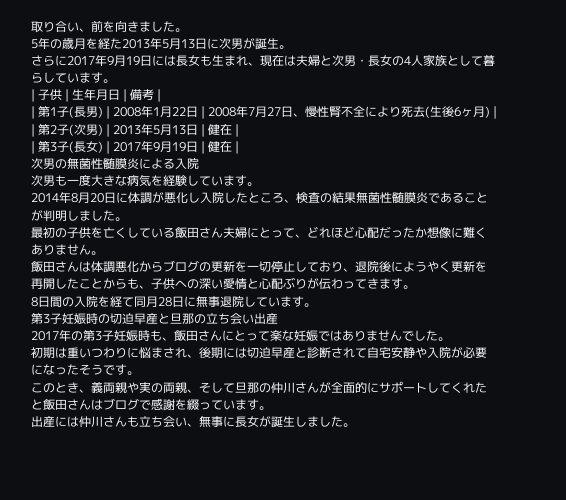取り合い、前を向きました。
5年の歳月を経た2013年5月13日に次男が誕生。
さらに2017年9月19日には長女も生まれ、現在は夫婦と次男・長女の4人家族として暮らしています。
| 子供 | 生年月日 | 備考 |
| 第1子(長男) | 2008年1月22日 | 2008年7月27日、慢性腎不全により死去(生後6ヶ月) |
| 第2子(次男) | 2013年5月13日 | 健在 |
| 第3子(長女) | 2017年9月19日 | 健在 |
次男の無菌性髄膜炎による入院
次男も一度大きな病気を経験しています。
2014年8月20日に体調が悪化し入院したところ、検査の結果無菌性髄膜炎であることが判明しました。
最初の子供を亡くしている飯田さん夫婦にとって、どれほど心配だったか想像に難くありません。
飯田さんは体調悪化からブログの更新を一切停止しており、退院後にようやく更新を再開したことからも、子供への深い愛情と心配ぶりが伝わってきます。
8日間の入院を経て同月28日に無事退院しています。
第3子妊娠時の切迫早産と旦那の立ち会い出産
2017年の第3子妊娠時も、飯田さんにとって楽な妊娠ではありませんでした。
初期は重いつわりに悩まされ、後期には切迫早産と診断されて自宅安静や入院が必要になったそうです。
このとき、義両親や実の両親、そして旦那の仲川さんが全面的にサポートしてくれたと飯田さんはブログで感謝を綴っています。
出産には仲川さんも立ち会い、無事に長女が誕生しました。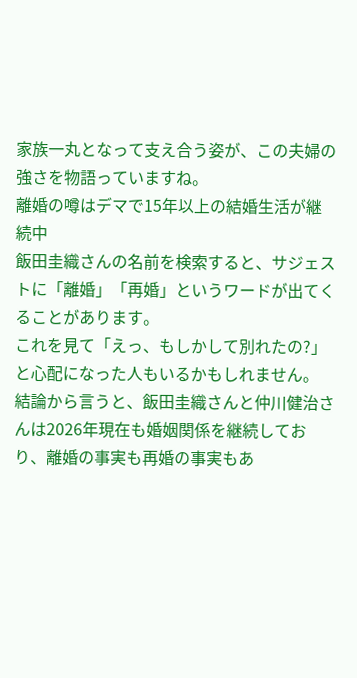家族一丸となって支え合う姿が、この夫婦の強さを物語っていますね。
離婚の噂はデマで15年以上の結婚生活が継続中
飯田圭織さんの名前を検索すると、サジェストに「離婚」「再婚」というワードが出てくることがあります。
これを見て「えっ、もしかして別れたの?」と心配になった人もいるかもしれません。
結論から言うと、飯田圭織さんと仲川健治さんは2026年現在も婚姻関係を継続しており、離婚の事実も再婚の事実もあ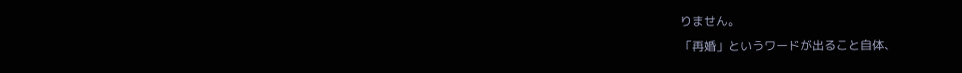りません。
「再婚」というワードが出ること自体、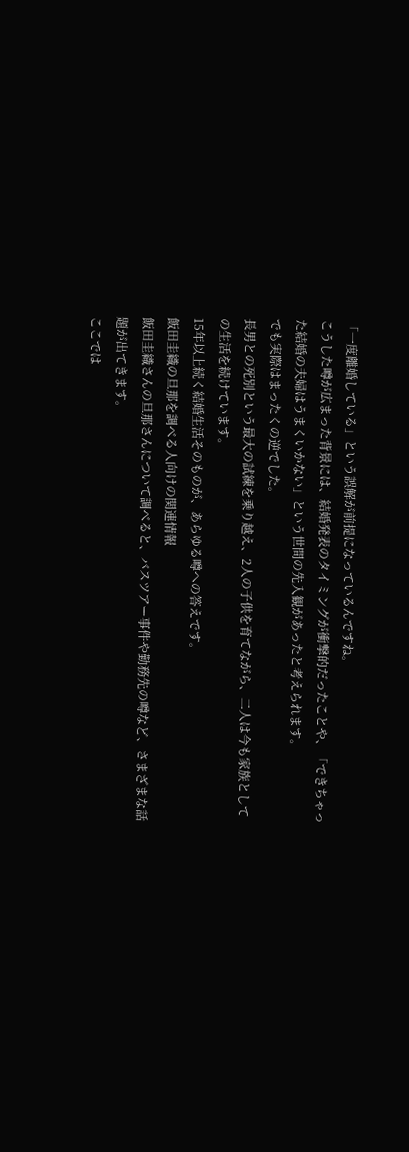「一度離婚している」という誤解が前提になっているんですね。
こうした噂が広まった背景には、結婚発表のタイミングが衝撃的だったことや、「できちゃった結婚の夫婦はうまくいかない」という世間の先入観があったと考えられます。
でも実際はまったくの逆でした。
長男との死別という最大の試練を乗り越え、2人の子供を育てながら、二人は今も家族としての生活を続けています。
15年以上続く結婚生活そのものが、あらゆる噂への答えです。
飯田圭織の旦那を調べる人向けの関連情報
飯田圭織さんの旦那さんについて調べると、バスツアー事件や勤務先の噂など、さまざまな話題が出てきます。
ここでは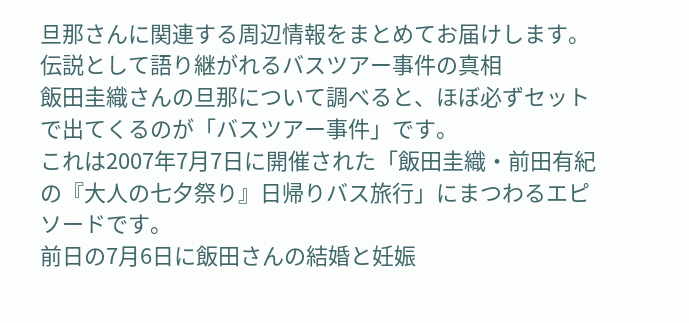旦那さんに関連する周辺情報をまとめてお届けします。
伝説として語り継がれるバスツアー事件の真相
飯田圭織さんの旦那について調べると、ほぼ必ずセットで出てくるのが「バスツアー事件」です。
これは2007年7月7日に開催された「飯田圭織・前田有紀の『大人の七夕祭り』日帰りバス旅行」にまつわるエピソードです。
前日の7月6日に飯田さんの結婚と妊娠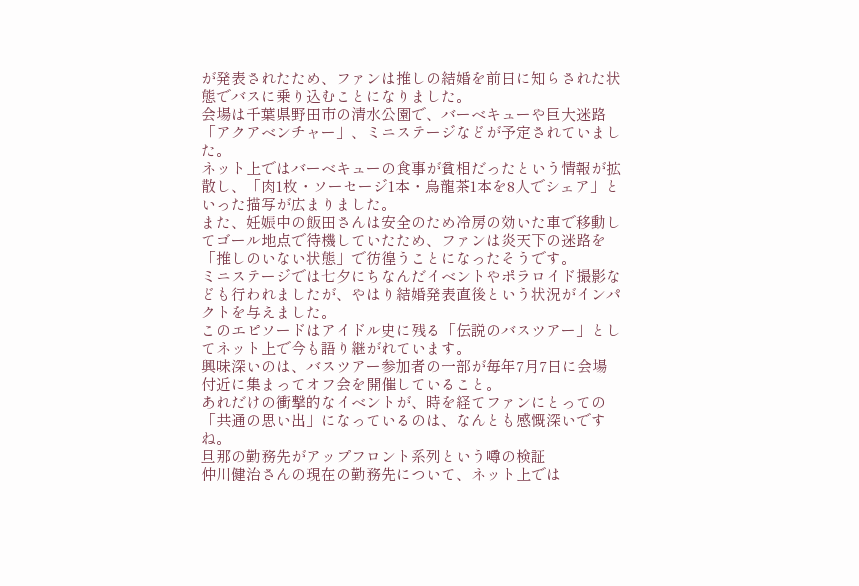が発表されたため、ファンは推しの結婚を前日に知らされた状態でバスに乗り込むことになりました。
会場は千葉県野田市の清水公園で、バーベキューや巨大迷路「アクアベンチャー」、ミニステージなどが予定されていました。
ネット上ではバーベキューの食事が貧相だったという情報が拡散し、「肉1枚・ソーセージ1本・烏龍茶1本を8人でシェア」といった描写が広まりました。
また、妊娠中の飯田さんは安全のため冷房の効いた車で移動してゴール地点で待機していたため、ファンは炎天下の迷路を「推しのいない状態」で彷徨うことになったそうです。
ミニステージでは七夕にちなんだイベントやポラロイド撮影なども行われましたが、やはり結婚発表直後という状況がインパクトを与えました。
このエピソードはアイドル史に残る「伝説のバスツアー」としてネット上で今も語り継がれています。
興味深いのは、バスツアー参加者の一部が毎年7月7日に会場付近に集まってオフ会を開催していること。
あれだけの衝撃的なイベントが、時を経てファンにとっての「共通の思い出」になっているのは、なんとも感慨深いですね。
旦那の勤務先がアップフロント系列という噂の検証
仲川健治さんの現在の勤務先について、ネット上では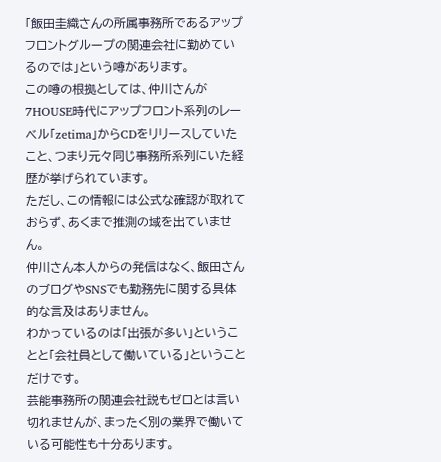「飯田圭織さんの所属事務所であるアップフロントグループの関連会社に勤めているのでは」という噂があります。
この噂の根拠としては、仲川さんが7HOUSE時代にアップフロント系列のレーベル「zetima」からCDをリリースしていたこと、つまり元々同じ事務所系列にいた経歴が挙げられています。
ただし、この情報には公式な確認が取れておらず、あくまで推測の域を出ていません。
仲川さん本人からの発信はなく、飯田さんのブログやSNSでも勤務先に関する具体的な言及はありません。
わかっているのは「出張が多い」ということと「会社員として働いている」ということだけです。
芸能事務所の関連会社説もゼロとは言い切れませんが、まったく別の業界で働いている可能性も十分あります。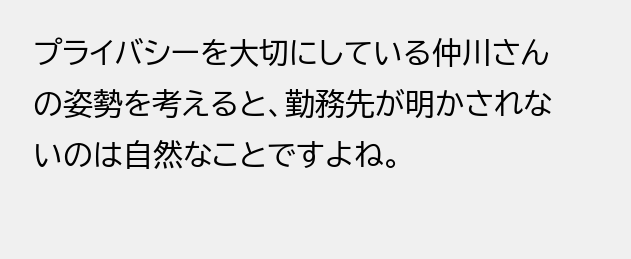プライバシーを大切にしている仲川さんの姿勢を考えると、勤務先が明かされないのは自然なことですよね。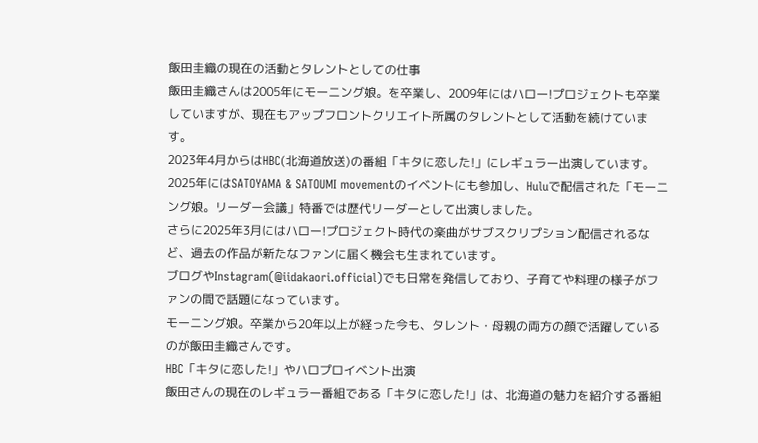飯田圭織の現在の活動とタレントとしての仕事
飯田圭織さんは2005年にモーニング娘。を卒業し、2009年にはハロー!プロジェクトも卒業していますが、現在もアップフロントクリエイト所属のタレントとして活動を続けています。
2023年4月からはHBC(北海道放送)の番組「キタに恋した!」にレギュラー出演しています。
2025年にはSATOYAMA & SATOUMI movementのイベントにも参加し、Huluで配信された「モーニング娘。リーダー会議」特番では歴代リーダーとして出演しました。
さらに2025年3月にはハロー!プロジェクト時代の楽曲がサブスクリプション配信されるなど、過去の作品が新たなファンに届く機会も生まれています。
ブログやInstagram(@iidakaori.official)でも日常を発信しており、子育てや料理の様子がファンの間で話題になっています。
モーニング娘。卒業から20年以上が経った今も、タレント・母親の両方の顔で活躍しているのが飯田圭織さんです。
HBC「キタに恋した!」やハロプロイベント出演
飯田さんの現在のレギュラー番組である「キタに恋した!」は、北海道の魅力を紹介する番組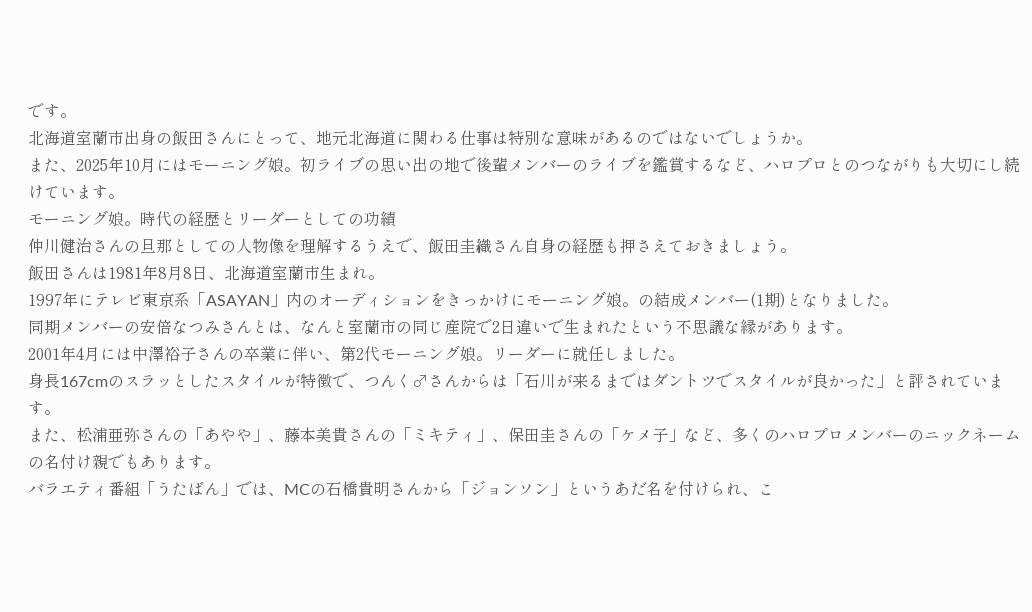です。
北海道室蘭市出身の飯田さんにとって、地元北海道に関わる仕事は特別な意味があるのではないでしょうか。
また、2025年10月にはモーニング娘。初ライブの思い出の地で後輩メンバーのライブを鑑賞するなど、ハロプロとのつながりも大切にし続けています。
モーニング娘。時代の経歴とリーダーとしての功績
仲川健治さんの旦那としての人物像を理解するうえで、飯田圭織さん自身の経歴も押さえておきましょう。
飯田さんは1981年8月8日、北海道室蘭市生まれ。
1997年にテレビ東京系「ASAYAN」内のオーディションをきっかけにモーニング娘。の結成メンバー(1期)となりました。
同期メンバーの安倍なつみさんとは、なんと室蘭市の同じ産院で2日違いで生まれたという不思議な縁があります。
2001年4月には中澤裕子さんの卒業に伴い、第2代モーニング娘。リーダーに就任しました。
身長167cmのスラッとしたスタイルが特徴で、つんく♂さんからは「石川が来るまではダントツでスタイルが良かった」と評されています。
また、松浦亜弥さんの「あやや」、藤本美貴さんの「ミキティ」、保田圭さんの「ケメ子」など、多くのハロプロメンバーのニックネームの名付け親でもあります。
バラエティ番組「うたばん」では、MCの石橋貴明さんから「ジョンソン」というあだ名を付けられ、こ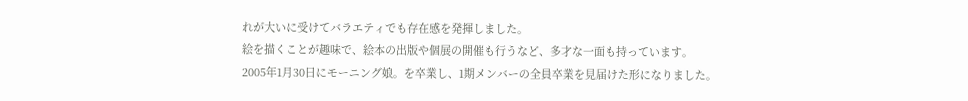れが大いに受けてバラエティでも存在感を発揮しました。
絵を描くことが趣味で、絵本の出版や個展の開催も行うなど、多才な一面も持っています。
2005年1月30日にモーニング娘。を卒業し、1期メンバーの全員卒業を見届けた形になりました。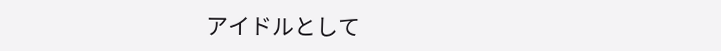アイドルとして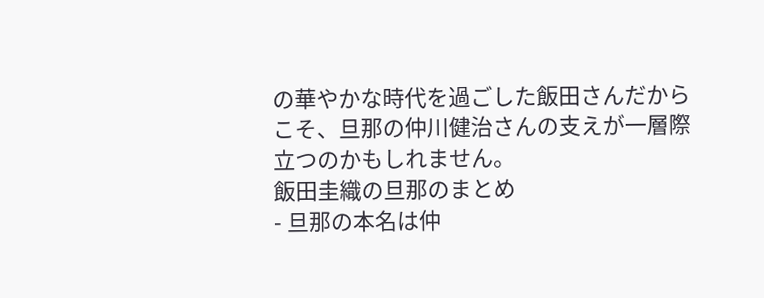の華やかな時代を過ごした飯田さんだからこそ、旦那の仲川健治さんの支えが一層際立つのかもしれません。
飯田圭織の旦那のまとめ
- 旦那の本名は仲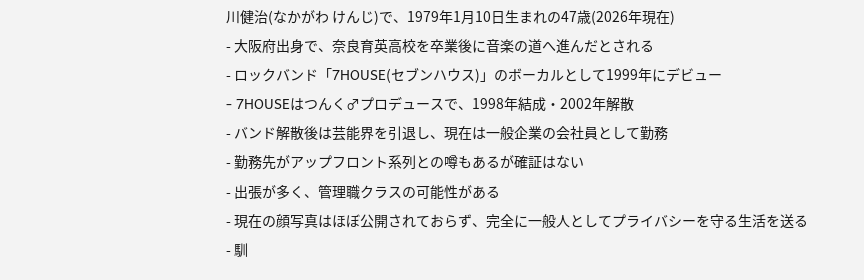川健治(なかがわ けんじ)で、1979年1月10日生まれの47歳(2026年現在)
- 大阪府出身で、奈良育英高校を卒業後に音楽の道へ進んだとされる
- ロックバンド「7HOUSE(セブンハウス)」のボーカルとして1999年にデビュー
- 7HOUSEはつんく♂プロデュースで、1998年結成・2002年解散
- バンド解散後は芸能界を引退し、現在は一般企業の会社員として勤務
- 勤務先がアップフロント系列との噂もあるが確証はない
- 出張が多く、管理職クラスの可能性がある
- 現在の顔写真はほぼ公開されておらず、完全に一般人としてプライバシーを守る生活を送る
- 馴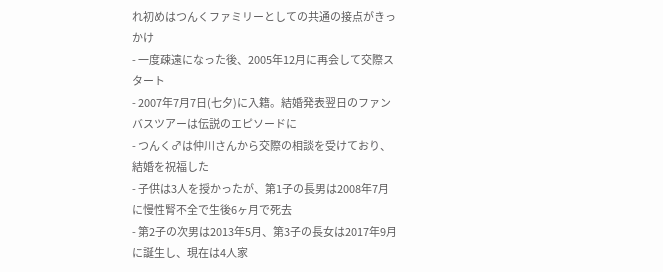れ初めはつんくファミリーとしての共通の接点がきっかけ
- 一度疎遠になった後、2005年12月に再会して交際スタート
- 2007年7月7日(七夕)に入籍。結婚発表翌日のファンバスツアーは伝説のエピソードに
- つんく♂は仲川さんから交際の相談を受けており、結婚を祝福した
- 子供は3人を授かったが、第1子の長男は2008年7月に慢性腎不全で生後6ヶ月で死去
- 第2子の次男は2013年5月、第3子の長女は2017年9月に誕生し、現在は4人家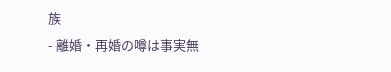族
- 離婚・再婚の噂は事実無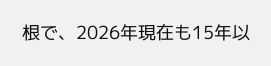根で、2026年現在も15年以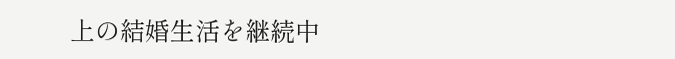上の結婚生活を継続中